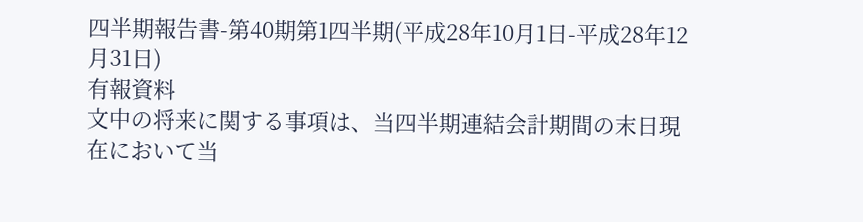四半期報告書-第40期第1四半期(平成28年10月1日-平成28年12月31日)
有報資料
文中の将来に関する事項は、当四半期連結会計期間の末日現在において当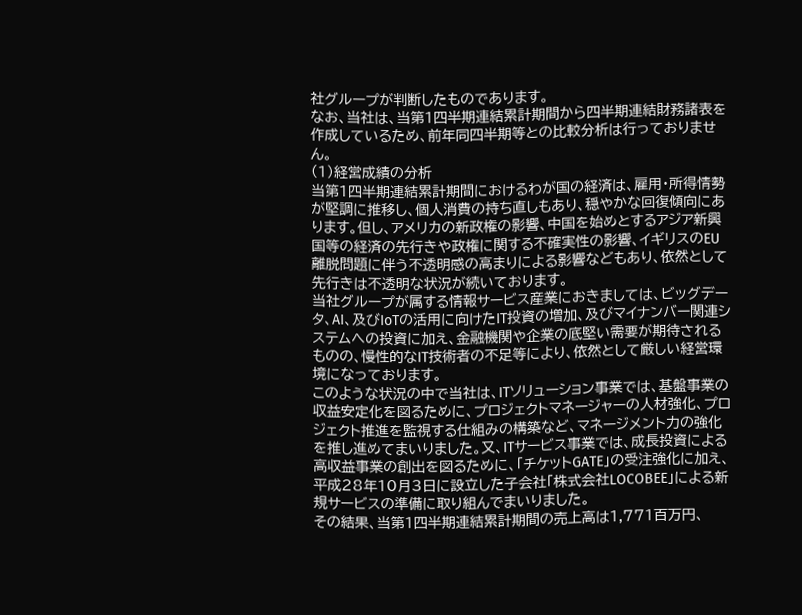社グループが判断したものであります。
なお、当社は、当第1四半期連結累計期間から四半期連結財務諸表を作成しているため、前年同四半期等との比較分析は行っておりません。
(1)経営成績の分析
当第1四半期連結累計期間におけるわが国の経済は、雇用・所得情勢が堅調に推移し、個人消費の持ち直しもあり、穏やかな回復傾向にあります。但し、アメリカの新政権の影響、中国を始めとするアジア新興国等の経済の先行きや政権に関する不確実性の影響、イギリスのEU離脱問題に伴う不透明感の高まりによる影響などもあり、依然として先行きは不透明な状況が続いております。
当社グループが属する情報サービス産業におきましては、ビッグデータ、AI、及びIoTの活用に向けたIT投資の増加、及びマイナンバー関連システムへの投資に加え、金融機関や企業の底堅い需要が期待されるものの、慢性的なIT技術者の不足等により、依然として厳しい経営環境になっております。
このような状況の中で当社は、ITソリューション事業では、基盤事業の収益安定化を図るために、プロジェクトマネージャーの人材強化、プロジェクト推進を監視する仕組みの構築など、マネージメント力の強化を推し進めてまいりました。又、ITサービス事業では、成長投資による高収益事業の創出を図るために、「チケットGATE」の受注強化に加え、平成28年10月3日に設立した子会社「株式会社LOCOBEE」による新規サービスの準備に取り組んでまいりました。
その結果、当第1四半期連結累計期間の売上高は1,771百万円、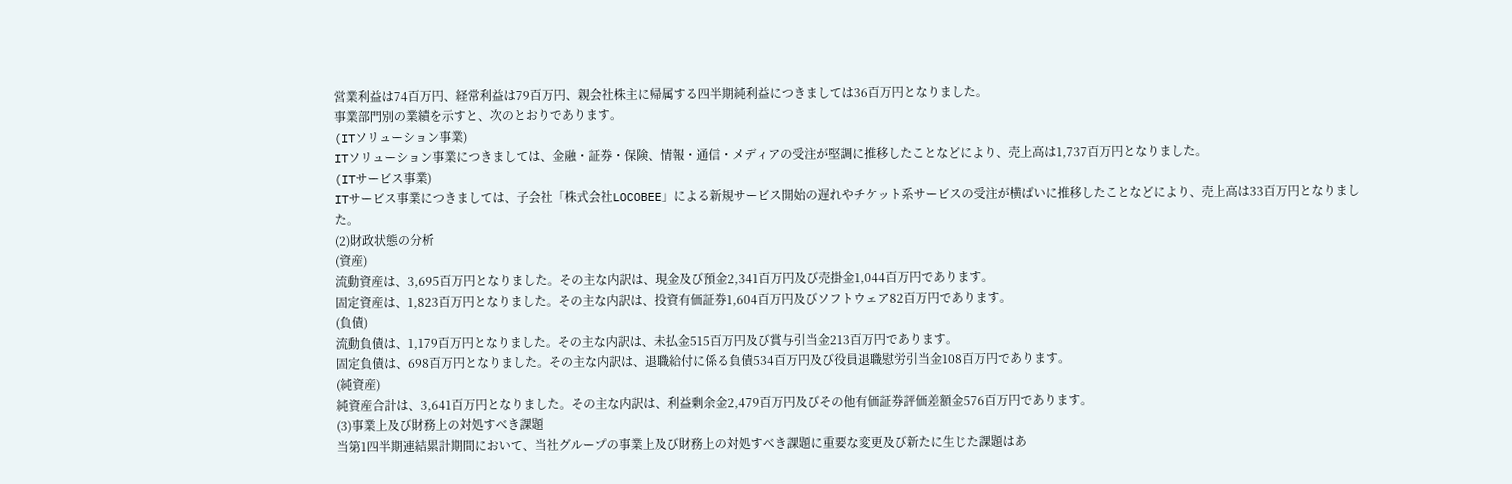営業利益は74百万円、経常利益は79百万円、親会社株主に帰属する四半期純利益につきましては36百万円となりました。
事業部門別の業績を示すと、次のとおりであります。
(ITソリューション事業)
ITソリューション事業につきましては、金融・証券・保険、情報・通信・メディアの受注が堅調に推移したことなどにより、売上高は1,737百万円となりました。
(ITサービス事業)
ITサービス事業につきましては、子会社「株式会社LOCOBEE」による新規サービス開始の遅れやチケット系サービスの受注が横ばいに推移したことなどにより、売上高は33百万円となりました。
(2)財政状態の分析
(資産)
流動資産は、3,695百万円となりました。その主な内訳は、現金及び預金2,341百万円及び売掛金1,044百万円であります。
固定資産は、1,823百万円となりました。その主な内訳は、投資有価証券1,604百万円及びソフトウェア82百万円であります。
(負債)
流動負債は、1,179百万円となりました。その主な内訳は、未払金515百万円及び賞与引当金213百万円であります。
固定負債は、698百万円となりました。その主な内訳は、退職給付に係る負債534百万円及び役員退職慰労引当金108百万円であります。
(純資産)
純資産合計は、3,641百万円となりました。その主な内訳は、利益剰余金2,479百万円及びその他有価証券評価差額金576百万円であります。
(3)事業上及び財務上の対処すべき課題
当第1四半期連結累計期間において、当社グループの事業上及び財務上の対処すべき課題に重要な変更及び新たに生じた課題はあ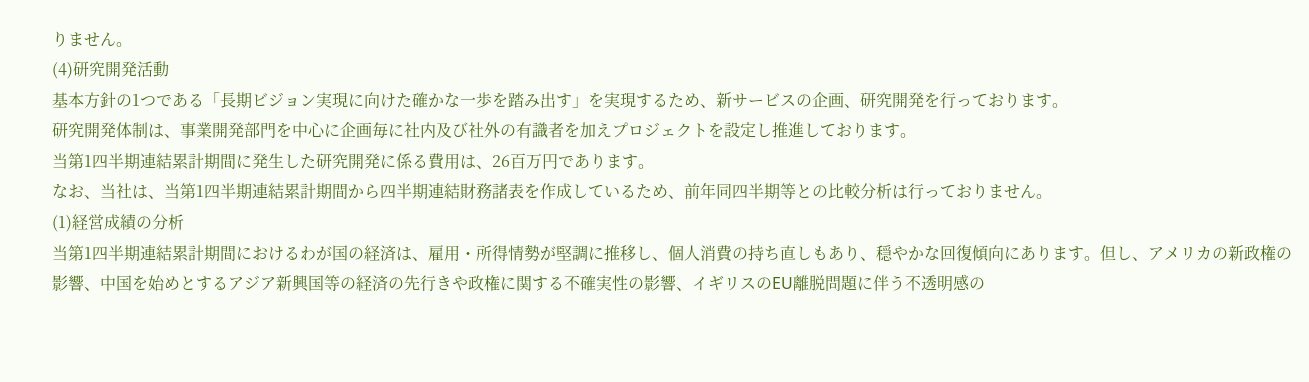りません。
(4)研究開発活動
基本方針の1つである「長期ビジョン実現に向けた確かな一歩を踏み出す」を実現するため、新サービスの企画、研究開発を行っております。
研究開発体制は、事業開発部門を中心に企画毎に社内及び社外の有識者を加えプロジェクトを設定し推進しております。
当第1四半期連結累計期間に発生した研究開発に係る費用は、26百万円であります。
なお、当社は、当第1四半期連結累計期間から四半期連結財務諸表を作成しているため、前年同四半期等との比較分析は行っておりません。
(1)経営成績の分析
当第1四半期連結累計期間におけるわが国の経済は、雇用・所得情勢が堅調に推移し、個人消費の持ち直しもあり、穏やかな回復傾向にあります。但し、アメリカの新政権の影響、中国を始めとするアジア新興国等の経済の先行きや政権に関する不確実性の影響、イギリスのEU離脱問題に伴う不透明感の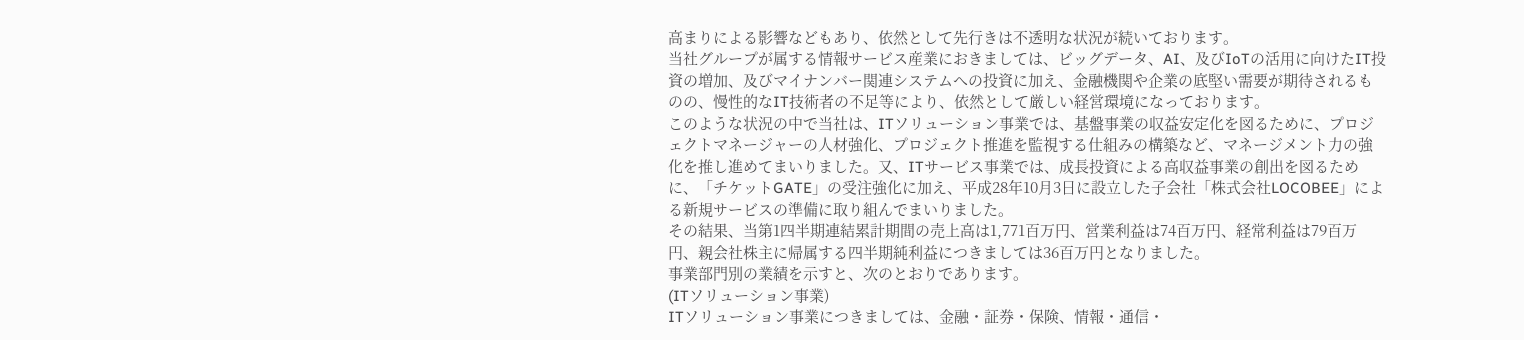高まりによる影響などもあり、依然として先行きは不透明な状況が続いております。
当社グループが属する情報サービス産業におきましては、ビッグデータ、AI、及びIoTの活用に向けたIT投資の増加、及びマイナンバー関連システムへの投資に加え、金融機関や企業の底堅い需要が期待されるものの、慢性的なIT技術者の不足等により、依然として厳しい経営環境になっております。
このような状況の中で当社は、ITソリューション事業では、基盤事業の収益安定化を図るために、プロジェクトマネージャーの人材強化、プロジェクト推進を監視する仕組みの構築など、マネージメント力の強化を推し進めてまいりました。又、ITサービス事業では、成長投資による高収益事業の創出を図るために、「チケットGATE」の受注強化に加え、平成28年10月3日に設立した子会社「株式会社LOCOBEE」による新規サービスの準備に取り組んでまいりました。
その結果、当第1四半期連結累計期間の売上高は1,771百万円、営業利益は74百万円、経常利益は79百万円、親会社株主に帰属する四半期純利益につきましては36百万円となりました。
事業部門別の業績を示すと、次のとおりであります。
(ITソリューション事業)
ITソリューション事業につきましては、金融・証券・保険、情報・通信・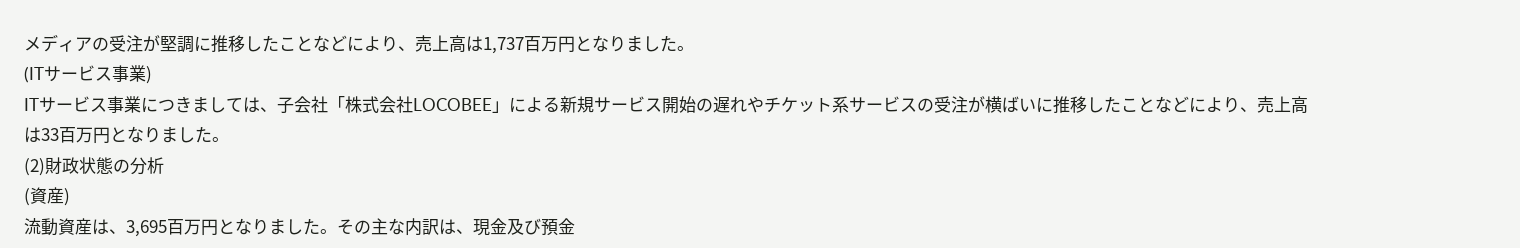メディアの受注が堅調に推移したことなどにより、売上高は1,737百万円となりました。
(ITサービス事業)
ITサービス事業につきましては、子会社「株式会社LOCOBEE」による新規サービス開始の遅れやチケット系サービスの受注が横ばいに推移したことなどにより、売上高は33百万円となりました。
(2)財政状態の分析
(資産)
流動資産は、3,695百万円となりました。その主な内訳は、現金及び預金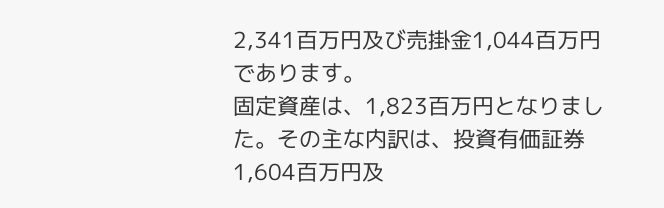2,341百万円及び売掛金1,044百万円であります。
固定資産は、1,823百万円となりました。その主な内訳は、投資有価証券1,604百万円及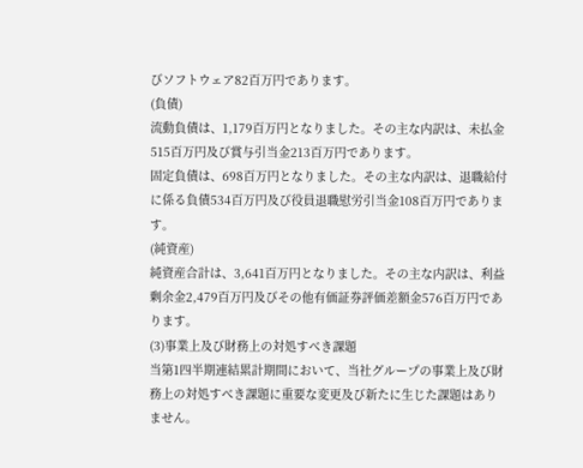びソフトウェア82百万円であります。
(負債)
流動負債は、1,179百万円となりました。その主な内訳は、未払金515百万円及び賞与引当金213百万円であります。
固定負債は、698百万円となりました。その主な内訳は、退職給付に係る負債534百万円及び役員退職慰労引当金108百万円であります。
(純資産)
純資産合計は、3,641百万円となりました。その主な内訳は、利益剰余金2,479百万円及びその他有価証券評価差額金576百万円であります。
(3)事業上及び財務上の対処すべき課題
当第1四半期連結累計期間において、当社グループの事業上及び財務上の対処すべき課題に重要な変更及び新たに生じた課題はありません。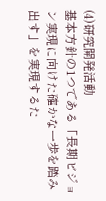(4)研究開発活動
基本方針の1つである「長期ビジョン実現に向けた確かな一歩を踏み出す」を実現するた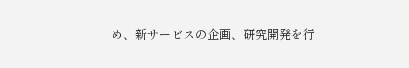め、新サービスの企画、研究開発を行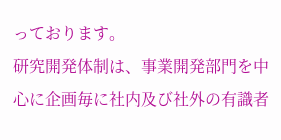っております。
研究開発体制は、事業開発部門を中心に企画毎に社内及び社外の有識者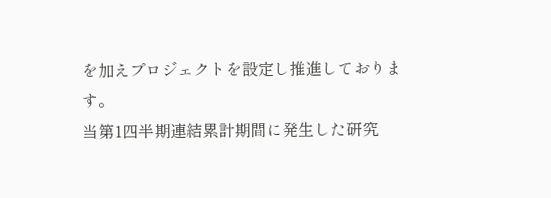を加えプロジェクトを設定し推進しております。
当第1四半期連結累計期間に発生した研究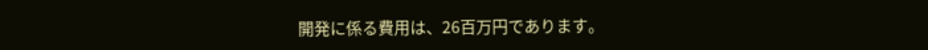開発に係る費用は、26百万円であります。